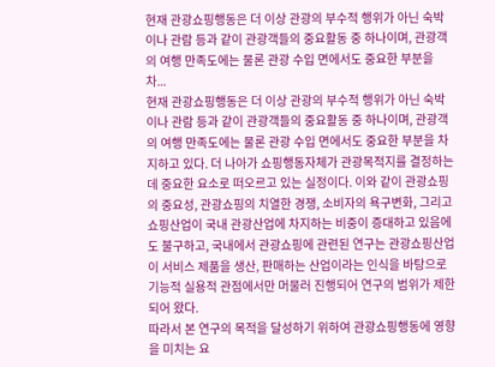현재 관광쇼핑행동은 더 이상 관광의 부수적 행위가 아닌 숙박이나 관람 등과 같이 관광객들의 중요활동 중 하나이며, 관광객의 여행 만족도에는 물론 관광 수입 면에서도 중요한 부분을 차...
현재 관광쇼핑행동은 더 이상 관광의 부수적 행위가 아닌 숙박이나 관람 등과 같이 관광객들의 중요활동 중 하나이며, 관광객의 여행 만족도에는 물론 관광 수입 면에서도 중요한 부분을 차지하고 있다. 더 나아가 쇼핑행동자체가 관광목적지를 결정하는데 중요한 요소로 떠오르고 있는 실정이다. 이와 같이 관광쇼핑의 중요성, 관광쇼핑의 치열한 경쟁, 소비자의 욕구변화, 그리고 쇼핑산업이 국내 관광산업에 차지하는 비중이 증대하고 있음에도 불구하고, 국내에서 관광쇼핑에 관련된 연구는 관광쇼핑산업이 서비스 제품을 생산, 판매하는 산업이라는 인식을 바탕으로 기능적 실용적 관점에서만 머물러 진행되어 연구의 범위가 제한되어 왔다.
따라서 본 연구의 목적을 달성하기 위하여 관광쇼핑행동에 영향을 미치는 요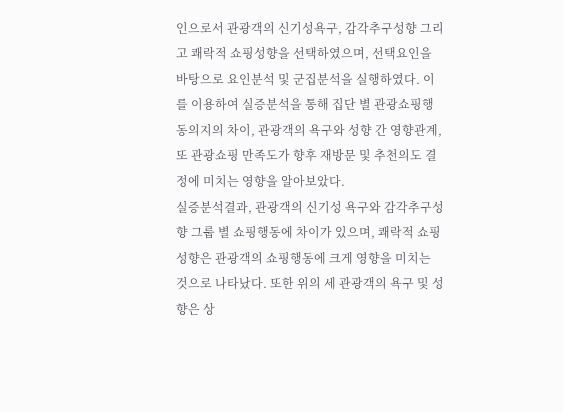인으로서 관광객의 신기성욕구, 감각추구성향 그리고 쾌락적 쇼핑성향을 선택하였으며, 선택요인을 바탕으로 요인분석 및 군집분석을 실행하였다. 이를 이용하여 실증분석을 통해 집단 별 관광쇼핑행동의지의 차이, 관광객의 욕구와 성향 간 영향관계, 또 관광쇼핑 만족도가 향후 재방문 및 추천의도 결정에 미치는 영향을 알아보았다.
실증분석결과, 관광객의 신기성 욕구와 감각추구성향 그룹 별 쇼핑행동에 차이가 있으며, 쾌락적 쇼핑성향은 관광객의 쇼핑행동에 크게 영향을 미치는 것으로 나타났다. 또한 위의 세 관광객의 욕구 및 성향은 상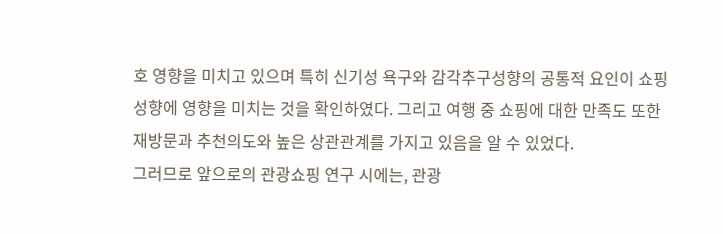호 영향을 미치고 있으며 특히 신기성 욕구와 감각추구성향의 공통적 요인이 쇼핑성향에 영향을 미치는 것을 확인하였다. 그리고 여행 중 쇼핑에 대한 만족도 또한 재방문과 추천의도와 높은 상관관계를 가지고 있음을 알 수 있었다.
그러므로 앞으로의 관광쇼핑 연구 시에는, 관광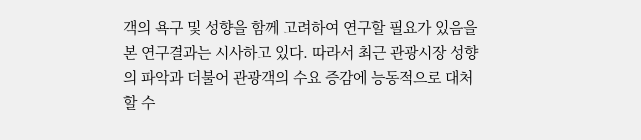객의 욕구 및 성향을 함께 고려하여 연구할 필요가 있음을 본 연구결과는 시사하고 있다. 따라서 최근 관광시장 성향의 파악과 더불어 관광객의 수요 증감에 능동적으로 대처할 수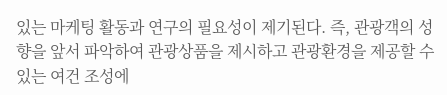있는 마케팅 활동과 연구의 필요성이 제기된다. 즉, 관광객의 성향을 앞서 파악하여 관광상품을 제시하고 관광환경을 제공할 수 있는 여건 조성에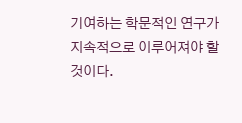기여하는 학문적인 연구가 지속적으로 이루어져야 할 것이다.